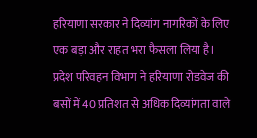हरियाणा सरकार ने दिव्यांग नागरिकों के लिए एक बड़ा और राहत भरा फैसला लिया है। प्रदेश परिवहन विभाग ने हरियाणा रोडवेज की बसों में 40 प्रतिशत से अधिक दिव्यांगता वाले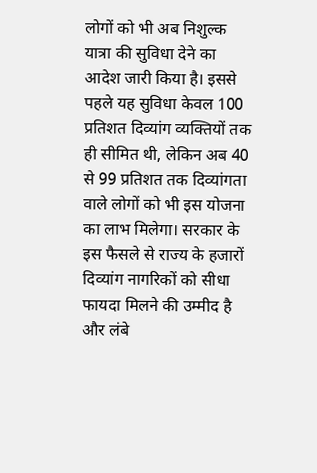लोगों को भी अब निशुल्क यात्रा की सुविधा देने का आदेश जारी किया है। इससे पहले यह सुविधा केवल 100 प्रतिशत दिव्यांग व्यक्तियों तक ही सीमित थी, लेकिन अब 40 से 99 प्रतिशत तक दिव्यांगता वाले लोगों को भी इस योजना का लाभ मिलेगा। सरकार के इस फैसले से राज्य के हजारों दिव्यांग नागरिकों को सीधा फायदा मिलने की उम्मीद है और लंबे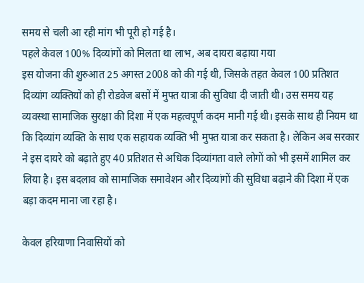समय से चली आ रही मांग भी पूरी हो गई है।
पहले केवल 100% दिव्यांगों को मिलता था लाभ, अब दायरा बढ़ाया गया
इस योजना की शुरुआत 25 अगस्त 2008 को की गई थी, जिसके तहत केवल 100 प्रतिशत दिव्यांग व्यक्तियों को ही रोडवेज बसों में मुफ्त यात्रा की सुविधा दी जाती थी। उस समय यह व्यवस्था सामाजिक सुरक्षा की दिशा में एक महत्वपूर्ण कदम मानी गई थी। इसके साथ ही नियम था कि दिव्यांग व्यक्ति के साथ एक सहायक व्यक्ति भी मुफ्त यात्रा कर सकता है। लेकिन अब सरकार ने इस दायरे को बढ़ाते हुए 40 प्रतिशत से अधिक दिव्यांगता वाले लोगों को भी इसमें शामिल कर लिया है। इस बदलाव को सामाजिक समावेशन और दिव्यांगों की सुविधा बढ़ाने की दिशा में एक बड़ा कदम माना जा रहा है।

केवल हरियाणा निवासियों को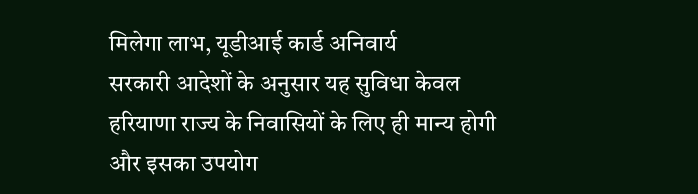मिलेगा लाभ, यूडीआई कार्ड अनिवार्य
सरकारी आदेशों के अनुसार यह सुविधा केवल हरियाणा राज्य के निवासियों के लिए ही मान्य होगी और इसका उपयोग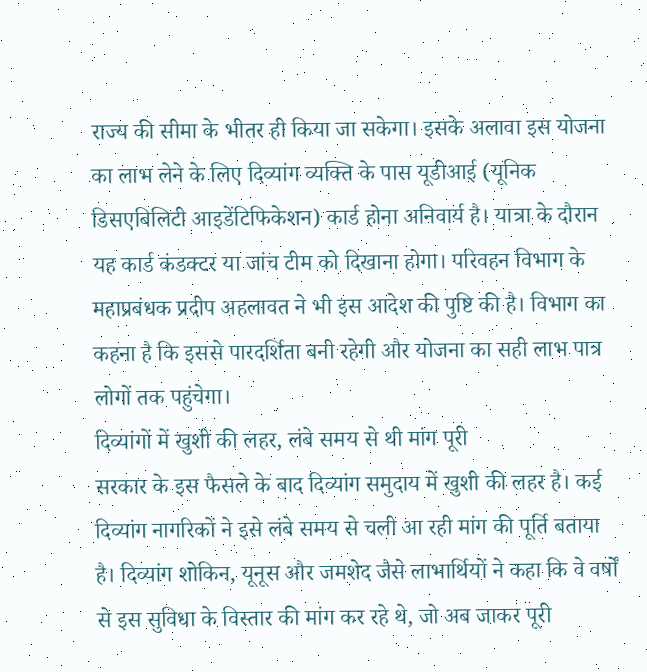राज्य की सीमा के भीतर ही किया जा सकेगा। इसके अलावा इस योजना का लाभ लेने के लिए दिव्यांग व्यक्ति के पास यूडीआई (यूनिक डिसएबिलिटी आइडेंटिफिकेशन) कार्ड होना अनिवार्य है। यात्रा के दौरान यह कार्ड कंडक्टर या जांच टीम को दिखाना होगा। परिवहन विभाग के महाप्रबंधक प्रदीप अहलावत ने भी इस आदेश की पुष्टि की है। विभाग का कहना है कि इससे पारदर्शिता बनी रहेगी और योजना का सही लाभ पात्र लोगों तक पहुंचेगा।
दिव्यांगों में खुशी की लहर, लंबे समय से थी मांग पूरी
सरकार के इस फैसले के बाद दिव्यांग समुदाय में खुशी की लहर है। कई दिव्यांग नागरिकों ने इसे लंबे समय से चली आ रही मांग की पूर्ति बताया है। दिव्यांग शोकिन, यूनूस और जमशेद जैसे लाभार्थियों ने कहा कि वे वर्षों से इस सुविधा के विस्तार की मांग कर रहे थे, जो अब जाकर पूरी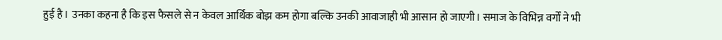हुई है। उनका कहना है कि इस फैसले से न केवल आर्थिक बोझ कम होगा बल्कि उनकी आवाजाही भी आसान हो जाएगी। समाज के विभिन्न वर्गों ने भी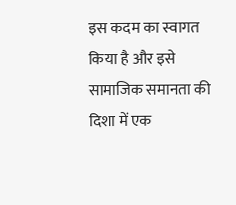इस कदम का स्वागत किया है और इसे सामाजिक समानता की दिशा में एक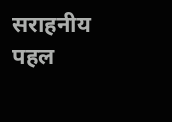सराहनीय पहल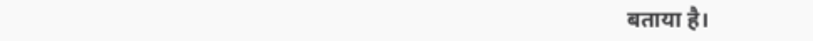बताया है।